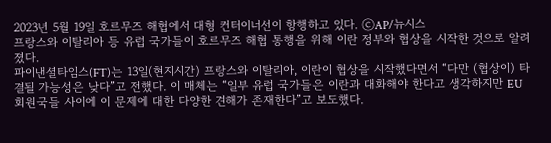2023년 5월 19일 호르무즈 해협에서 대형 컨터이너선이 항행하고 있다. ⓒAP/뉴시스
프랑스와 이탈리아 등 유럽 국가들이 호르무즈 해협 통행을 위해 이란 정부와 협상을 시작한 것으로 알려졌다.
파이낸셜타임스(FT)는 13일(현지시간) 프랑스와 이탈리아, 이란이 협상을 시작했다면서 “다만 (협상이) 타결될 가능성은 낮다”고 전했다. 이 매체는 “일부 유럽 국가들은 이란과 대화해야 한다고 생각하지만 EU 회원국들 사이에 이 문제에 대한 다양한 견해가 존재한다”고 보도했다.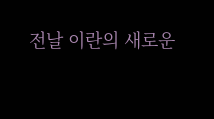전날 이란의 새로운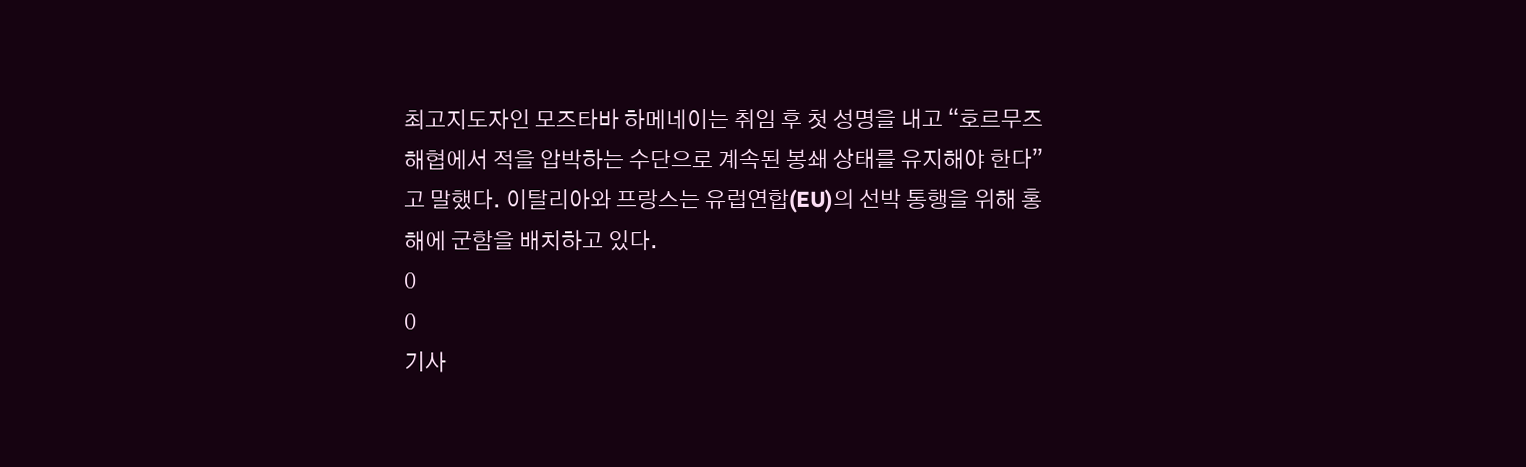최고지도자인 모즈타바 하메네이는 취임 후 첫 성명을 내고 “호르무즈 해협에서 적을 압박하는 수단으로 계속된 봉쇄 상태를 유지해야 한다”고 말했다. 이탈리아와 프랑스는 유럽연합(EU)의 선박 통행을 위해 홍해에 군함을 배치하고 있다.
0
0
기사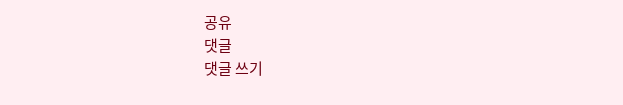공유
댓글
댓글 쓰기